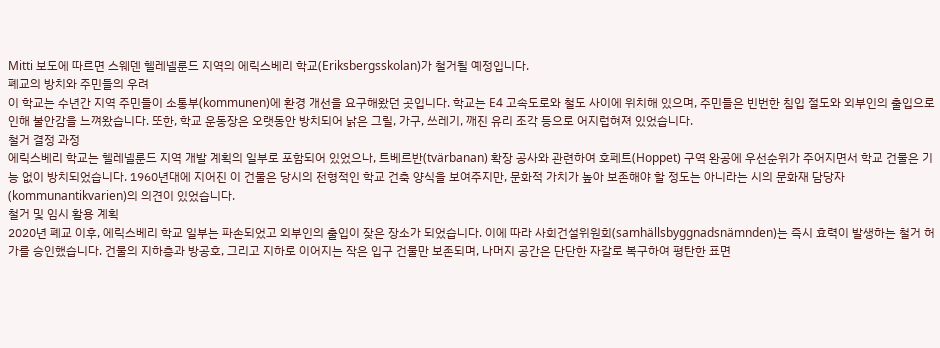Mitti 보도에 따르면 스웨덴 헬레넬룬드 지역의 에릭스베리 학교(Eriksbergsskolan)가 철거될 예정입니다.
폐교의 방치와 주민들의 우려
이 학교는 수년간 지역 주민들이 소통부(kommunen)에 환경 개선을 요구해왔던 곳입니다. 학교는 E4 고속도로와 철도 사이에 위치해 있으며, 주민들은 빈번한 침입 절도와 외부인의 출입으로 인해 불안감을 느껴왔습니다. 또한, 학교 운동장은 오랫동안 방치되어 낡은 그릴, 가구, 쓰레기, 깨진 유리 조각 등으로 어지럽혀져 있었습니다.
철거 결정 과정
에릭스베리 학교는 헬레넬룬드 지역 개발 계획의 일부로 포함되어 있었으나, 트베르반(tvärbanan) 확장 공사와 관련하여 호페트(Hoppet) 구역 완공에 우선순위가 주어지면서 학교 건물은 기능 없이 방치되었습니다. 1960년대에 지어진 이 건물은 당시의 전형적인 학교 건축 양식을 보여주지만, 문화적 가치가 높아 보존해야 할 정도는 아니라는 시의 문화재 담당자(kommunantikvarien)의 의견이 있었습니다.
철거 및 임시 활용 계획
2020년 폐교 이후, 에릭스베리 학교 일부는 파손되었고 외부인의 출입이 잦은 장소가 되었습니다. 이에 따라 사회건설위원회(samhällsbyggnadsnämnden)는 즉시 효력이 발생하는 철거 허가를 승인했습니다. 건물의 지하층과 방공호, 그리고 지하로 이어지는 작은 입구 건물만 보존되며, 나머지 공간은 단단한 자갈로 복구하여 평탄한 표면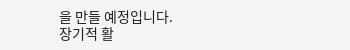을 만들 예정입니다.
장기적 활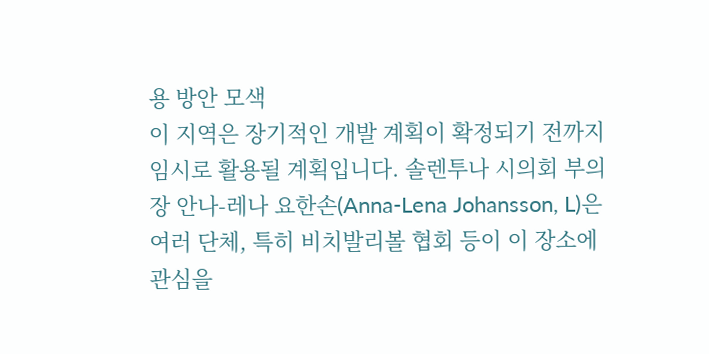용 방안 모색
이 지역은 장기적인 개발 계획이 확정되기 전까지 임시로 활용될 계획입니다. 솔렌투나 시의회 부의장 안나-레나 요한손(Anna-Lena Johansson, L)은 여러 단체, 특히 비치발리볼 협회 등이 이 장소에 관심을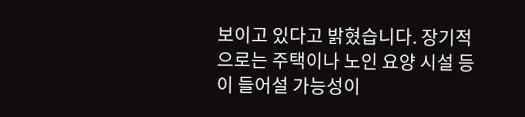보이고 있다고 밝혔습니다. 장기적으로는 주택이나 노인 요양 시설 등이 들어설 가능성이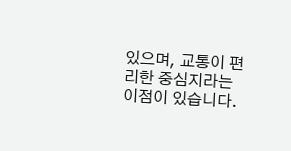있으며, 교통이 편리한 중심지라는 이점이 있습니다.